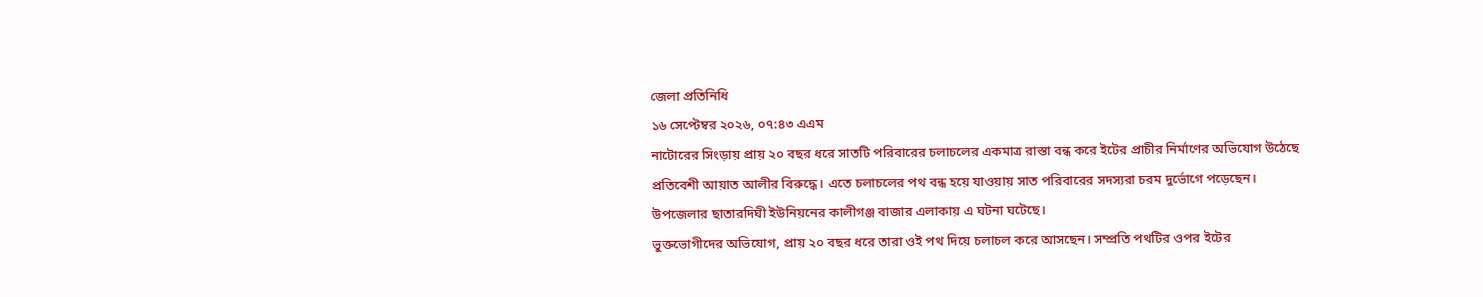জেলা প্রতিনিধি
১৬ সেপ্টেম্বর ২০২৬, ০৭:৪৩ এএম
নাটোরের সিংড়ায় প্রায় ২০ বছর ধরে সাতটি পরিবারের চলাচলের একমাত্র রাস্তা বন্ধ করে ইটের প্রাচীর নির্মাণের অভিযোগ উঠেছে প্রতিবেশী আয়াত আলীর বিরুদ্ধে। এতে চলাচলের পথ বন্ধ হয়ে যাওয়ায় সাত পরিবারের সদস্যরা চরম দুর্ভোগে পড়েছেন।
উপজেলার ছাতারদিঘী ইউনিয়নের কালীগঞ্জ বাজার এলাকায় এ ঘটনা ঘটেছে।
ভুক্তভোগীদের অভিযোগ, প্রায় ২০ বছর ধরে তারা ওই পথ দিয়ে চলাচল করে আসছেন। সম্প্রতি পথটির ওপর ইটের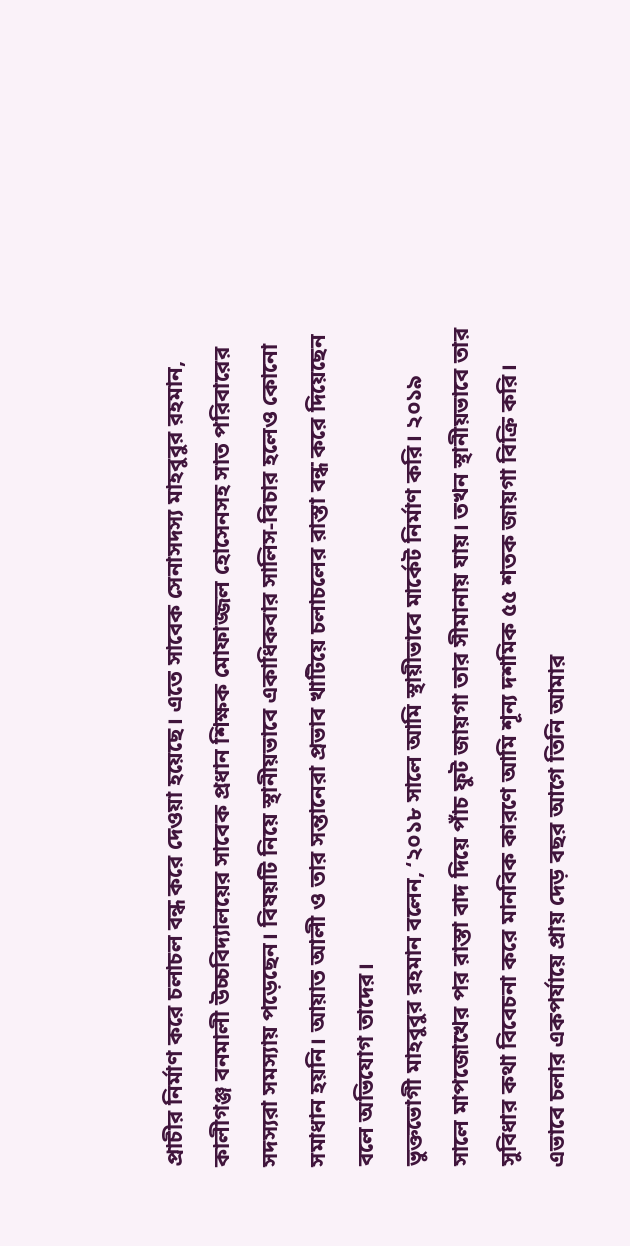প্রাচীর নির্মাণ করে চলাচল বন্ধ করে দেওয়া হয়েছে। এতে সাবেক সেনাসদস্য মাহবুবুর রহমান, কালীগঞ্জ বনমালী উচ্চবিদ্যালয়ের সাবেক প্রধান শিক্ষক মোফাজ্জল হোসেনসহ সাত পরিবারের সদস্যরা সমস্যায় পড়েছেন। বিষয়টি নিয়ে স্থানীয়ভাবে একাধিকবার সালিস-বিচার হলেও কোনো সমাধান হয়নি। আয়াত আলী ও তার সন্তানেরা প্রভাব খাটিয়ে চলাচলের রাস্তা বন্ধ করে দিয়েছেন বলে অভিযোগ তাদের।
ভুক্তভোগী মাহবুবুর রহমান বলেন, ‘২০১৮ সালে আমি স্থায়ীভাবে মার্কেট নির্মাণ করি। ২০১৯ সালে মাপজোখের পর রাস্তা বাদ দিয়ে পাঁচ ফুট জায়গা তার সীমানায় যায়। তখন স্থানীয়ভাবে তার সুবিধার কথা বিবেচনা করে মানবিক কারণে আমি শূন্য দশমিক ৫৫ শতক জায়গা বিক্রি করি। এভাবে চলার একপর্যায়ে প্রায় দেড় বছর আগে তিনি আমার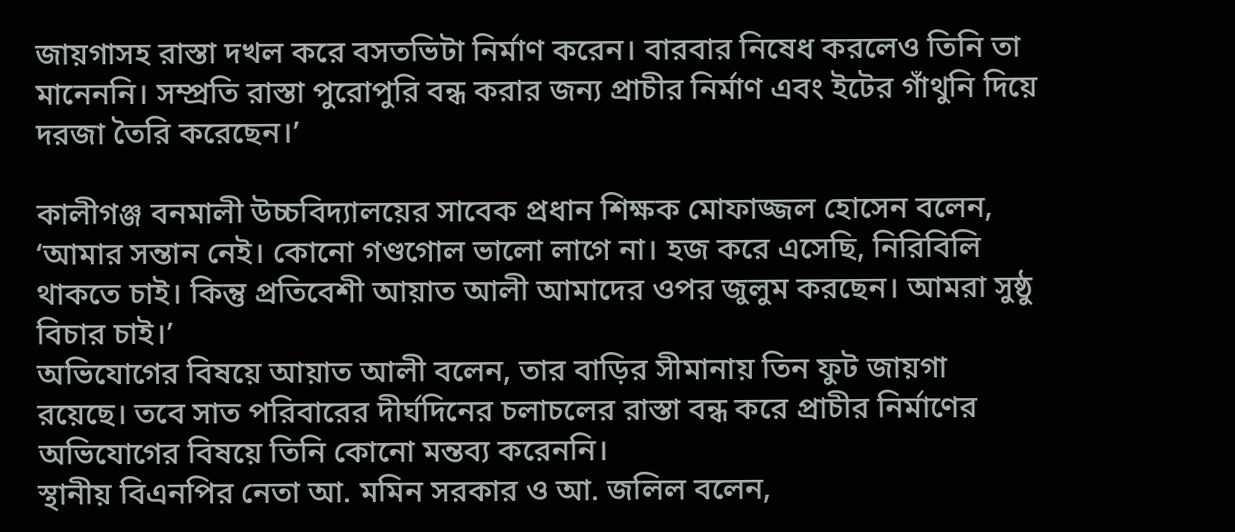জায়গাসহ রাস্তা দখল করে বসতভিটা নির্মাণ করেন। বারবার নিষেধ করলেও তিনি তা মানেননি। সম্প্রতি রাস্তা পুরোপুরি বন্ধ করার জন্য প্রাচীর নির্মাণ এবং ইটের গাঁথুনি দিয়ে দরজা তৈরি করেছেন।’

কালীগঞ্জ বনমালী উচ্চবিদ্যালয়ের সাবেক প্রধান শিক্ষক মোফাজ্জল হোসেন বলেন, ‘আমার সন্তান নেই। কোনো গণ্ডগোল ভালো লাগে না। হজ করে এসেছি, নিরিবিলি থাকতে চাই। কিন্তু প্রতিবেশী আয়াত আলী আমাদের ওপর জুলুম করছেন। আমরা সুষ্ঠু বিচার চাই।’
অভিযোগের বিষয়ে আয়াত আলী বলেন, তার বাড়ির সীমানায় তিন ফুট জায়গা রয়েছে। তবে সাত পরিবারের দীর্ঘদিনের চলাচলের রাস্তা বন্ধ করে প্রাচীর নির্মাণের অভিযোগের বিষয়ে তিনি কোনো মন্তব্য করেননি।
স্থানীয় বিএনপির নেতা আ. মমিন সরকার ও আ. জলিল বলেন,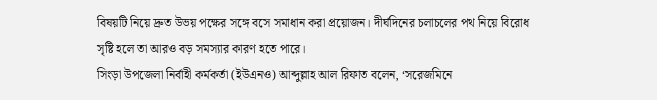বিষয়টি নিয়ে দ্রুত উভয় পক্ষের সঙ্গে বসে সমাধান করা প্রয়োজন। দীর্ঘদিনের চলাচলের পথ নিয়ে বিরোধ সৃষ্টি হলে তা আরও বড় সমস্যার কারণ হতে পারে।
সিংড়া উপজেলা নির্বাহী কর্মকর্তা (ইউএনও) আব্দুল্লাহ আল রিফাত বলেন, ‘সরেজমিনে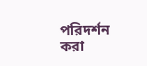পরিদর্শন করা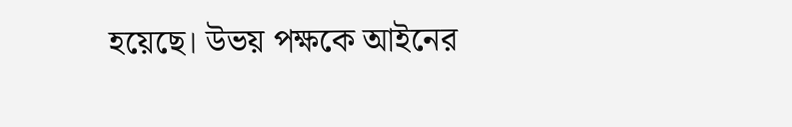হয়েছে। উভয় পক্ষকে আইনের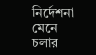নির্দেশনা মেনে চলার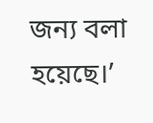জন্য বলা হয়েছে।’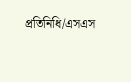প্রতিনিধি/এসএস